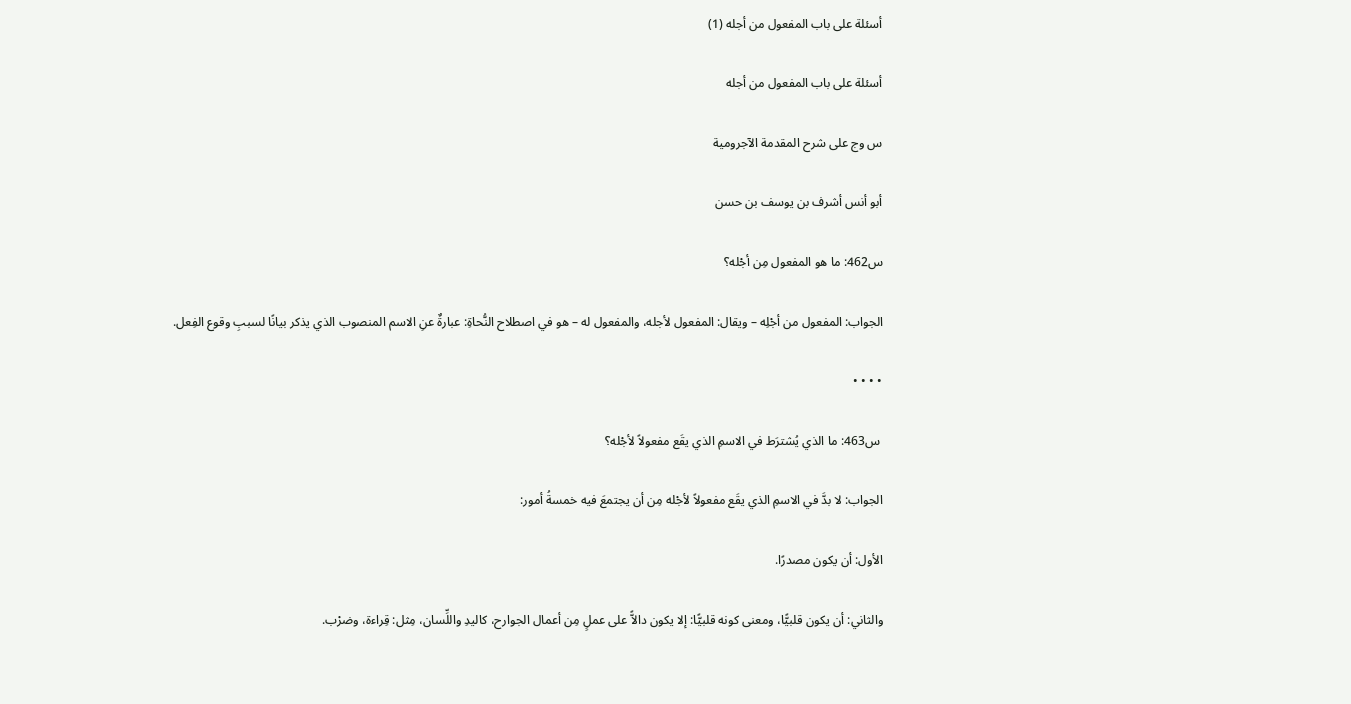أسئلة على باب المفعول من أجله (1)

أسئلة على باب المفعول من أجله

س وج على شرح المقدمة الآجرومية

أبو أنس أشرف بن يوسف بن حسن

س462: ما هو المفعول مِن أجْله؟

الجواب: المفعول من أجْلِه – ويقال: المفعول لأجله، والمفعول له – هو في اصطلاح النُّحاةِ: عبارةٌ عنِ الاسم المنصوب الذي يذكر بيانًا لسببِ وقوع الفِعل.

• • • •

 س463: ما الذي يُشترَط في الاسمِ الذي يقَع مفعولاً لأجْله؟

الجواب: لا بدَّ في الاسمِ الذي يقَع مفعولاً لأجْله مِن أن يجتمعَ فيه خمسةُ أمور:

الأول: أن يكون مصدرًا.

والثاني: أن يكون قلبيًّا، ومعنى كونه قلبيًّا: إلا يكون دالاًّ على عملٍ مِن أعمال الجوارح، كاليدِ واللِّسان، مِثل: قِراءة، وضرْب.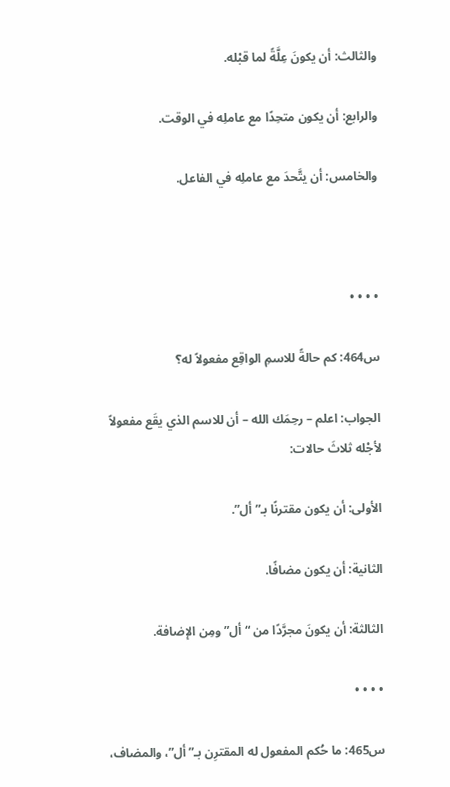والثالث: أن يكونَ عِلَّةً لما قبْله.

والرابع: أن يكون متحِدًا مع عاملِه في الوقت.

والخامس: أن يتَّحدَ مع عاملِه في الفاعل.



• • • •

س464: كم حالةً للاسمِ الواقِع مفعولاً له؟

الجواب: اعلم – رحِمَك الله – أن للاسم الذي يقَع مفعولاً لأجْله ثلاثَ حالات:

الأولى: أن يكون مقترنًا بـ”أل”.

الثانية: أن يكون مضافًا.

الثالثة: أن يكونَ مجرَّدًا من “أل” ومِن الإضافة.

• • • •

س465: ما حُكم المفعول له المقترِن بـ”أل”، والمضاف،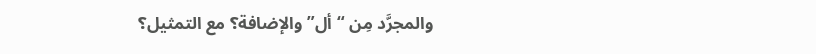والمجرَّد مِن “أل” والإضافة؟ مع التمثيل؟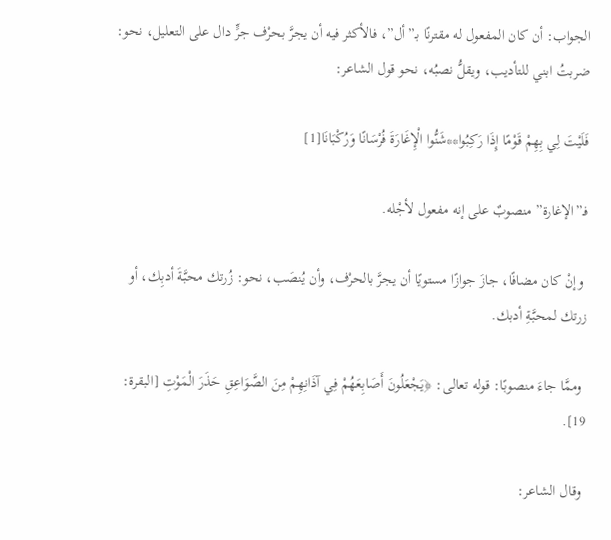الجواب: أن كان المفعول له مقترنًا بـ”أل”، فالأكثر فيه أن يجرَّ بحرْف جرٍّ دال على التعليل، نحو: ضربتُ ابني للتأديب، ويقلُّ نصبُه، نحو قول الشاعر:

فَلَيْتَ لِي بِهِمْ قَوْمًا إِذَا رَكِبُوا**شَنُّوا الْإِغَارَةَ فُرْسَانًا وَرُكْبَانَا[1]

فـ”الإغارة” منصوبٌ على إنه مفعول لأجْله.

 وإنْ كان مضافًا، جازَ جوازًا مستويًا أن يجرَّ بالحرْف، وأن يُنصَب، نحو: زُرتك محبَّةَ أدبِك، أو زرتك لمحبَّةِ أدبك.

 وممَّا جاءَ منصوبًا: قوله تعالى: ﴿يَجْعَلُونَ أَصَابِعَهُمْ فِي آذَانِهِمْ مِنَ الصَّوَاعِقِ حَذَرَ الْمَوْتِ [البقرة: 19].

 وقال الشاعر: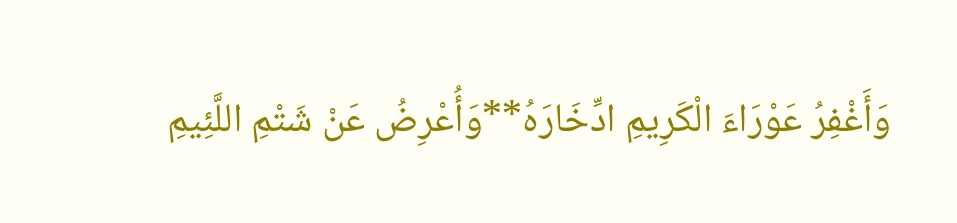وَأَغْفِرُ عَوْرَاءَ الْكَرِيمِ ادِّخَارَهُ**وَأُعْرِضُ عَنْ شَتْمِ اللَّئِيمِ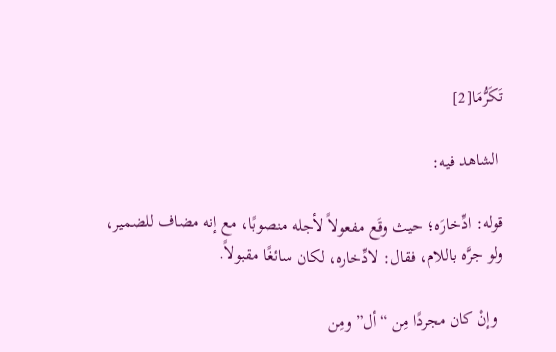تَكَرُّمَا[2]

 الشاهد فيه:

قوله: ادِّخارَه؛ حيث وقَع مفعولاً لأجله منصوبًا، مع إنه مضاف للضمير، ولو جرَّه باللام، فقال: لادِّخاره، لكان سائغًا مقبولاً.

 وإنْ كان مجردًا مِن “أل” ومِن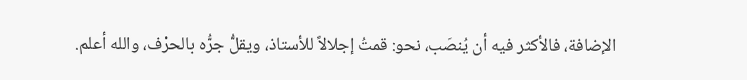الإضافة، فالأكثر فيه أن يُنصَب، نحو: قمتُ إجلالاً للأستاذ، ويقلُّ جرُّه بالحرْف، والله أعلم.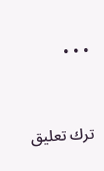• • •



ترك تعليق